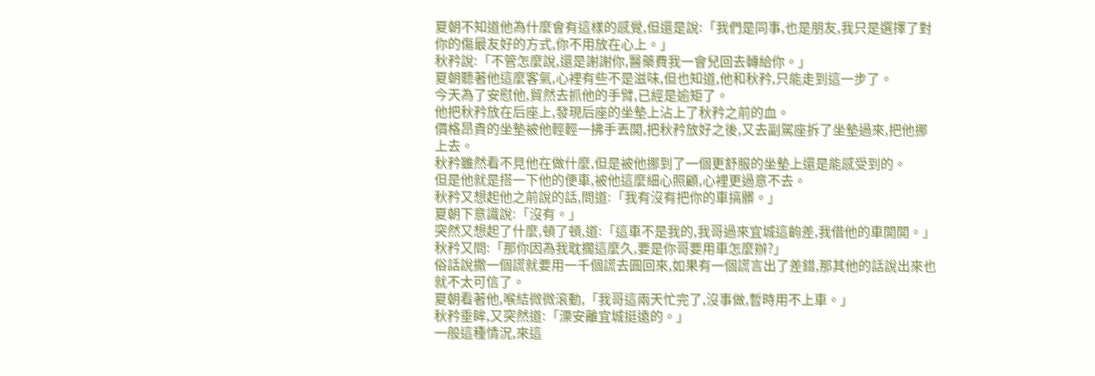夏朝不知道他為什麼會有這樣的感覺,但還是說:「我們是同事,也是朋友,我只是選擇了對你的傷最友好的方式,你不用放在心上。」
秋矜說:「不管怎麼說,還是謝謝你,醫藥費我一會兒回去轉給你。」
夏朝聽著他這麼客氣,心裡有些不是滋味,但也知道,他和秋矜,只能走到這一步了。
今天為了安慰他,貿然去抓他的手臂,已經是逾矩了。
他把秋矜放在后座上,發現后座的坐墊上沾上了秋矜之前的血。
價格昂貴的坐墊被他輕輕一拂手丟開,把秋矜放好之後,又去副駕座拆了坐墊過來,把他挪上去。
秋矜雖然看不見他在做什麼,但是被他挪到了一個更舒服的坐墊上還是能感受到的。
但是他就是搭一下他的便車,被他這麼細心照顧,心裡更過意不去。
秋矜又想起他之前說的話,問道:「我有沒有把你的車搞髒。」
夏朝下意識說:「沒有。」
突然又想起了什麼,頓了頓,道:「這車不是我的,我哥過來宜城這齣差,我借他的車開開。」
秋矜又問:「那你因為我耽擱這麼久,要是你哥要用車怎麼辦?」
俗話說撒一個謊就要用一千個謊去圓回來,如果有一個謊言出了差錯,那其他的話說出來也就不太可信了。
夏朝看著他,喉結微微滾動,「我哥這兩天忙完了,沒事做,暫時用不上車。」
秋矜垂眸,又突然道:「溧安離宜城挺遠的。」
一般這種情況,來這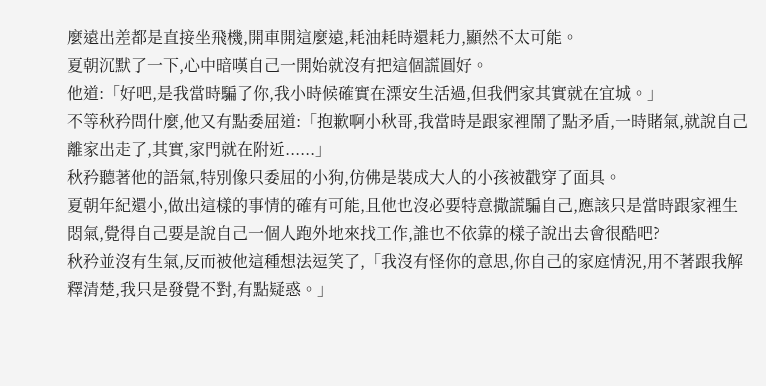麼遠出差都是直接坐飛機,開車開這麼遠,耗油耗時還耗力,顯然不太可能。
夏朝沉默了一下,心中暗嘆自己一開始就沒有把這個謊圓好。
他道:「好吧,是我當時騙了你,我小時候確實在溧安生活過,但我們家其實就在宜城。」
不等秋矜問什麼,他又有點委屈道:「抱歉啊小秋哥,我當時是跟家裡鬧了點矛盾,一時賭氣,就說自己離家出走了,其實,家門就在附近......」
秋矜聽著他的語氣,特別像只委屈的小狗,仿佛是裝成大人的小孩被戳穿了面具。
夏朝年紀還小,做出這樣的事情的確有可能,且他也沒必要特意撒謊騙自己,應該只是當時跟家裡生悶氣,覺得自己要是說自己一個人跑外地來找工作,誰也不依靠的樣子說出去會很酷吧?
秋矜並沒有生氣,反而被他這種想法逗笑了,「我沒有怪你的意思,你自己的家庭情況,用不著跟我解釋清楚,我只是發覺不對,有點疑惑。」